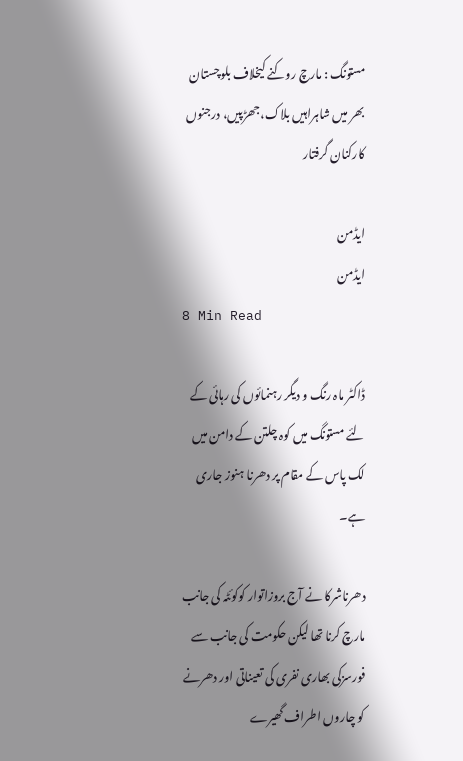مستونگ : مارچ روکنے کیخلاف بلوچستان بھر میں شاہراہیں بلاک،جھڑپیں، درجنوں کارکنان گرفتار

ایڈمن
ایڈمن
8 Min Read

ڈاکٹر ماہ رنگ و دیگر رہنمائوں کی رہائی کے لئے مستونگ میں کوہ چلتن کے دامن میں لک پاس کے مقام پر دھرنا ہنوز جاری ہے۔

دھرناشرکا نے آج بروزاتوار کوکوئٹہ کی جانب مارچ کرنا تھا لیکن حکومت کی جانب سے فورسزکی بھاری نفری کی تعیناتی اور دھرنے کو چاروں اطراف گھیرے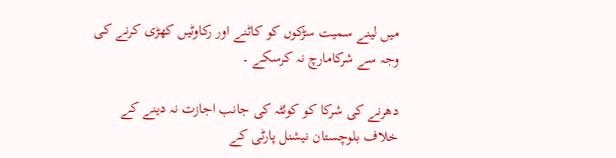میں لینے سمیت سڑکوں کو کاٹنے اور رکاوٹیں کھڑی کرنے کی وجہ سے شرکامارچ نہ کرسکے ۔

دھرنے کی شرکا کو کوئٹہ کی جانب اجازت نہ دینے کے خلاف بلوچستان نیشنل پارٹی کے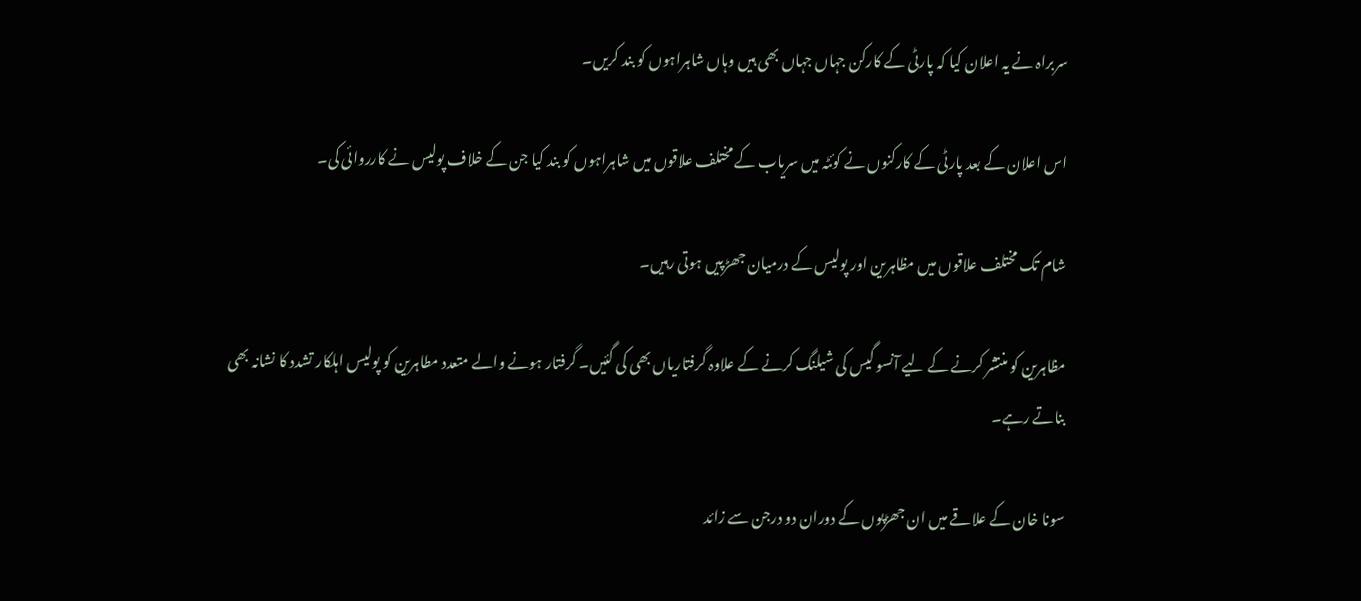سربراہ نے یہ اعلان کیا کہ پارٹی کے کارکن جہاں جہاں بھی ہیں وہاں شاہراہوں کو بند کریں۔

اس اعلان کے بعد پارٹی کے کارکنوں نے کوئٹہ میں سریاب کے مختلف علاقوں میں شاہراہوں کو بند کیا جن کے خلاف پولیس نے کارروائی کی۔

شام تک مختلف علاقوں میں مظاہرین اور پولیس کے درمیان جھڑپیں ہوتی رہیں۔

مظاہرین کو منتشر کرنے کے لیے آنسو گیس کی شیلنگ کرنے کے علاوہ گرفتاریاں بھی کی گئیں۔ گرفتار ہونے والے متعدد مطاہرین کو پولیس اہلکار تشدد کا نشانہ بھی بناتے رہے۔

سونا خان کے علاقے میں ان جھڑپوں کے دوران دو درجن سے زائد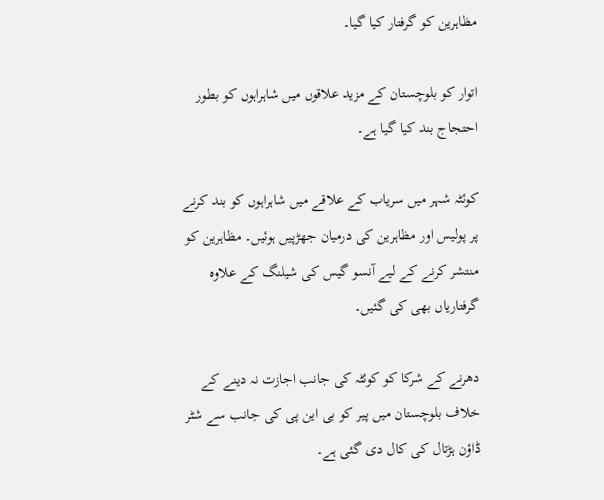مظاہرین کو گرفتار کیا گیا۔

اتوار کو بلوچستان کے مزید علاقوں میں شاہراہوں کو بطور احتجاج بند کیا گیا ہے۔

کوئٹہ شہر میں سریاب کے علاقے میں شاہراہوں کو بند کرنے پر پولیس اور مظاہرین کی درمیان جھڑپیں ہوئیں۔ مظاہرین کو منتشر کرنے کے لیے آنسو گیس کی شیلنگ کے علاوہ گرفتاریاں بھی کی گئیں۔

دھرنے کے شرکا کو کوئٹہ کی جانب اجازت نہ دینے کے خلاف بلوچستان میں پیر کو بی این پی کی جانب سے شٹر ڈاؤن ہڑتال کی کال دی گئی ہے۔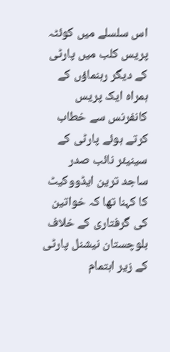اس سلسلے میں کوئٹہ پریس کلب میں پارٹی کے دیگر رہنماؤں کے ہمراہ ایک پریس کانفرنس سے خطاب کرتے ہوئے پارٹی کے سینیئر نائب صدر ساجد ترین ایڈووکیٹ کا کہنا تھا کہ خواتین کی گرفتاری کے خلاف بلوچستان نیشنل پارٹی کے زیر اہتمام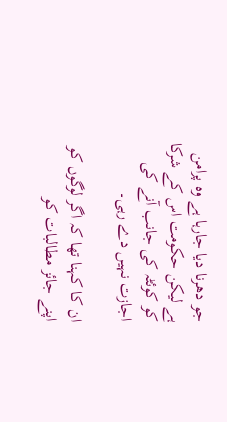جو دھرنا دیا جارہا ہے وہ پرامن ہے لیکن حکومت اس کے شرکا کو کوئٹہ کی جانب آنے کی اجازت نہیں دے رہی۔

ان کا کہنا تھا کہ اگر لوگوں کو اپنے جائز مطالبات کو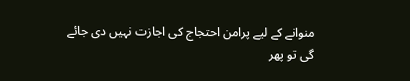منوانے کے لیے پرامن احتجاج کی اجازت نہیں دی جائے گی تو پھر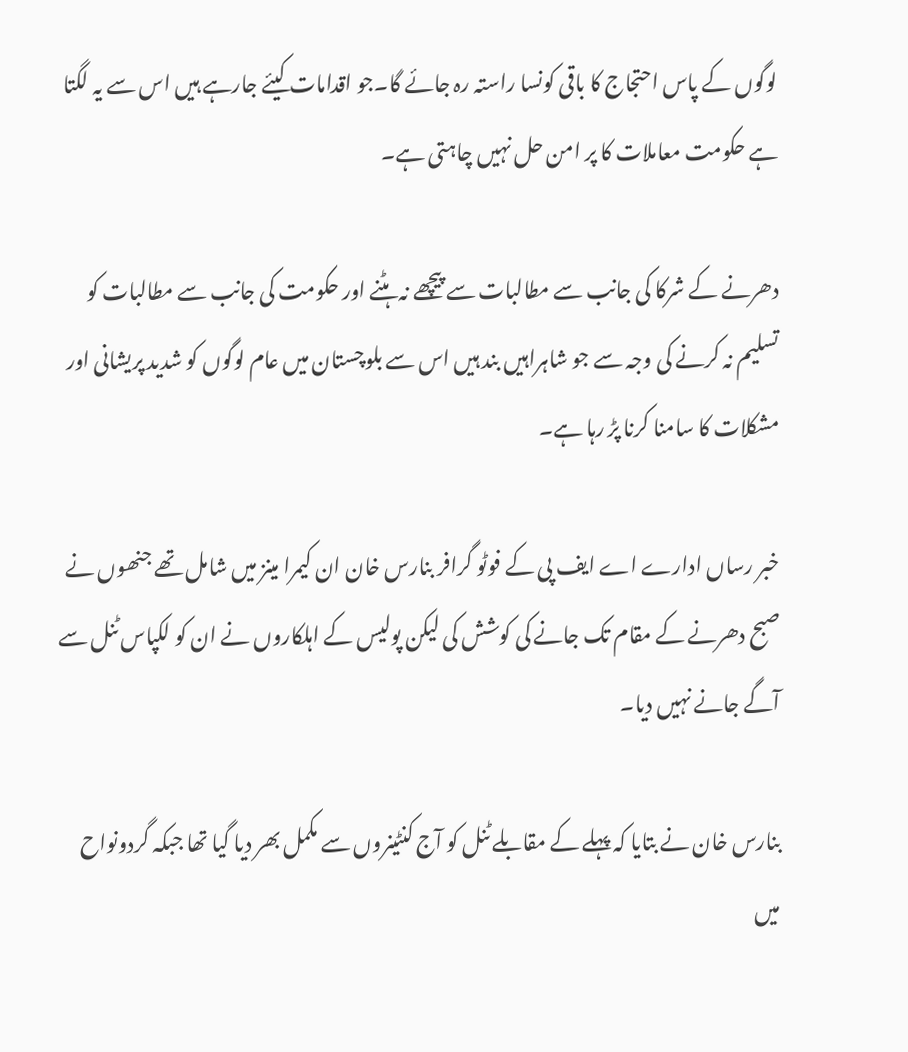لوگوں کے پاس احتجاج کا باقی کونسا راستہ رہ جائے گا۔جو اقدامات کیئے جارہے ہیں اس سے یہ لگتا ہے حکومت معاملات کا پر امن حل نہیں چاہتی ہے۔

دھرنے کے شرکا کی جانب سے مطالبات سے پیچھے نہ ہٹنے اور حکومت کی جانب سے مطالبات کو تسلیم نہ کرنے کی وجہ سے جو شاہراہیں بند ہیں اس سے بلوچستان میں عام لوگوں کو شدید پریشانی اور مشکلات کا سامنا کرنا پڑ رہا ہے۔

خبر رساں ادارے اے ایف پی کے فوٹو گرافر بنارس خان ان کیمرا مینز میں شامل تھے جنھوں نے صبح دھرنے کے مقام تک جانے کی کوشش کی لیکن پولیس کے اہلکاروں نے ان کو لکپاس ٹنل سے آگے جانے نہیں دیا۔

بنارس خان نے بتایا کہ پہلے کے مقابلے ٹنل کو آج کنٹینروں سے مکمل بھر دیا گیا تھا جبکہ گردونواح میں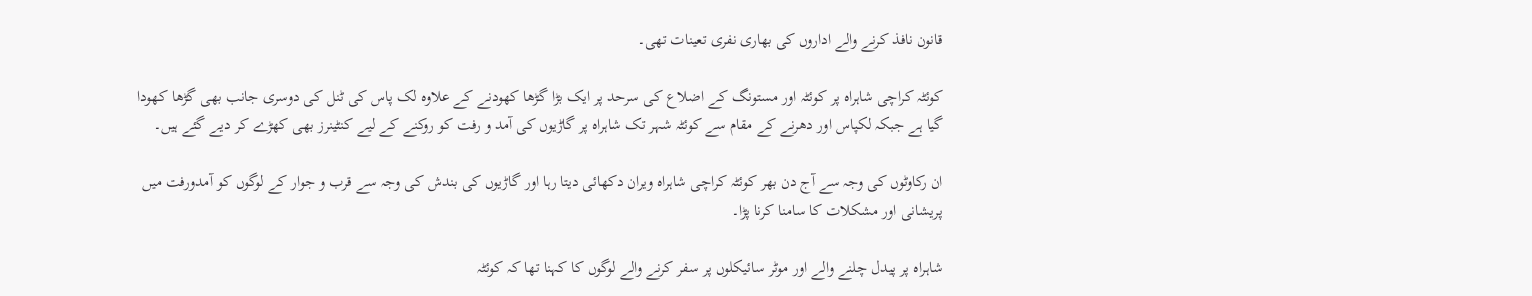قانون نافذ کرنے والے اداروں کی بھاری نفری تعینات تھی۔

کوئٹہ کراچی شاہراہ پر کوئٹہ اور مستونگ کے اضلاع کی سرحد پر ایک بڑا گڑھا کھودنے کے علاوہ لک پاس کی ٹنل کی دوسری جانب بھی گڑھا کھودا گیا ہے جبکہ لکپاس اور دھرنے کے مقام سے کوئٹہ شہر تک شاہراہ پر گاڑیوں کی آمد و رفت کو روکنے کے لیے کنٹینرز بھی کھڑے کر دیے گئے ہیں۔

ان رکاوٹوں کی وجہ سے آج دن بھر کوئٹہ کراچی شاہراہ ویران دکھائی دیتا رہا اور گاڑیوں کی بندش کی وجہ سے قرب و جوار کے لوگوں کو آمدورفت میں پریشانی اور مشکلات کا سامنا کرنا پڑا۔

شاہراہ پر پیدل چلنے والے اور موٹر سائیکلوں پر سفر کرنے والے لوگوں کا کہنا تھا کہ کوئٹہ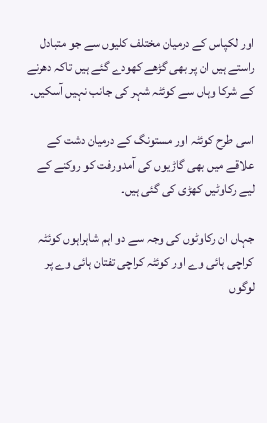اور لکپاس کے درمیان مختلف کلیوں سے جو متبادل راستے ہیں ان پر بھی گڑھے کھودے گئے ہیں تاکہ دھرنے کے شرکا وہاں سے کوئٹہ شہر کی جانب نہیں آسکیں۔

اسی طرح کوئٹہ اور مستونگ کے درمیان دشت کے علاقے میں بھی گاڑیوں کی آمدورفت کو روکنے کے لیے رکاوٹیں کھڑی کی گئی ہیں۔

جہاں ان رکاوٹوں کی وجہ سے دو اہم شاہراہوں کوئٹہ کراچی ہائی وے اور کوئٹہ کراچی تفتان ہائی وے پر لوگوں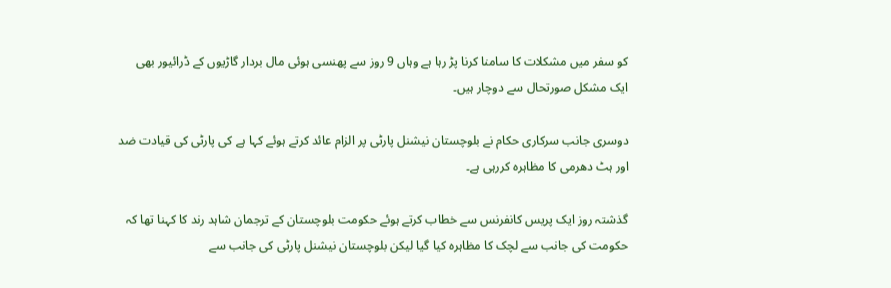کو سفر میں مشکلات کا سامنا کرنا پڑ رہا ہے وہاں 9 روز سے پھنسی ہوئی مال بردار گاڑیوں کے ڈرائیور بھی ایک مشکل صورتحال سے دوچار ہیں۔

دوسری جانب سرکاری حکام نے بلوچستان نیشنل پارٹی پر الزام عائد کرتے ہوئے کہا ہے کی پارٹی کی قیادت ضد اور ہٹ دھرمی کا مظاہرہ کررہی ہے۔

گذشتہ روز ایک پریس کانفرنس سے خطاب کرتے ہوئے حکومت بلوچستان کے ترجمان شاہد رند کا کہنا تھا کہ حکومت کی جانب سے لچک کا مظاہرہ کیا گیا لیکن بلوچستان نیشنل پارٹی کی جانب سے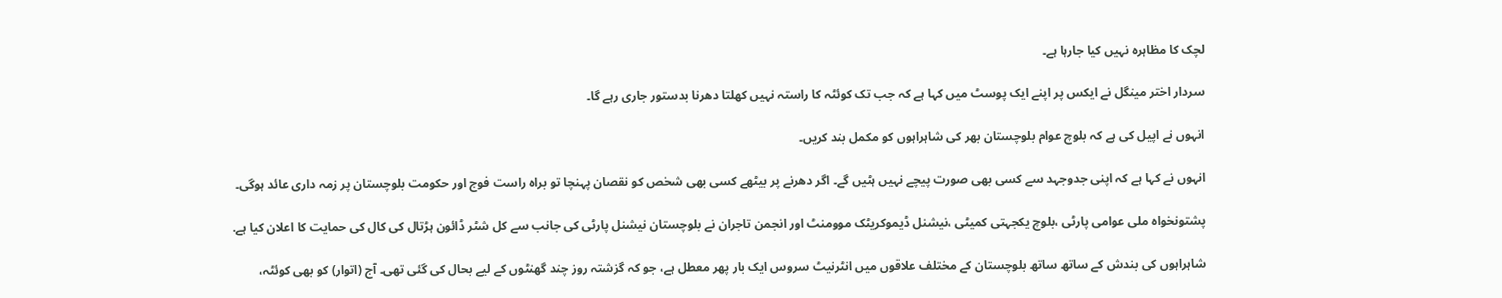لچک کا مظاہرہ نہیں کیا جارہا ہے۔

سردار اختر مینگل نے ایکس پر اپنے ایک پوسٹ میں کہا ہے کہ جب تک کوئٹہ کا راستہ نہیں کھلتا دھرنا بدستور جاری رہے گا۔

انہوں نے اپیل کی ہے کہ بلوچ عوام بلوچستان بھر کی شاہراہوں کو مکمل بند کریں۔

انہوں نے کہا ہے کہ اپنی جدوجہد سے کسی بھی صورت پیچے نہیں ہٹیں گے۔ اگر دھرنے پر بیٹھے کسی بھی شخص کو نقصان پہنچا تو براہ راست فوج اور حکومت بلوچستان پر زمہ داری عائد ہوگی۔

پشتونخواہ ملی عوامی پارٹی ،بلوچ یکجہتی کمیٹی ،نیشنل ڈیموکریٹک موومنٹ اور انجمن تاجران نے بلوچستان نیشنل پارٹی کی جانب سے کل شٹر ڈائون ہڑتال کی کال کی حمایت کا اعلان کیا ہے.

شاہراہوں کی بندش کے ساتھ ساتھ بلوچستان کے مختلف علاقوں میں انٹرنیٹ سروس ایک بار پھر معطل ہے، جو کہ گزشتہ روز چند گھنٹوں کے لیے بحال کی گئی تھی۔ آج (اتوار) کو بھی کوئٹہ،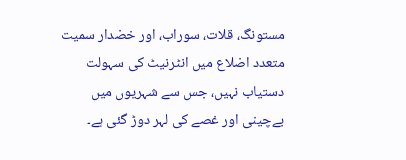مستونگ، قلات، سوراب، اور خضدار سمیت متعدد اضلاع میں انٹرنیٹ کی سہولت دستیاب نہیں، جس سے شہریوں میں بےچینی اور غصے کی لہر دوڑ گئی ہے۔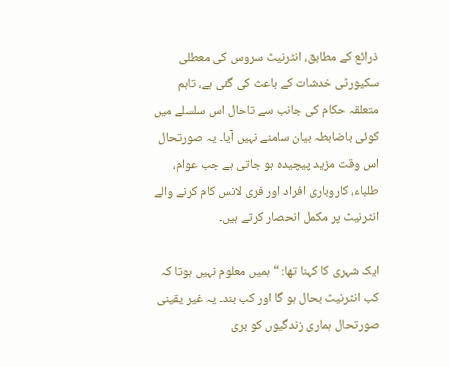ذرائع کے مطابق، انٹرنیٹ سروس کی معطلی سکیورٹی خدشات کے باعث کی گئی ہے، تاہم متعلقہ حکام کی جانب سے تاحال اس سلسلے میں کوئی باضابطہ بیان سامنے نہیں آیا۔ یہ صورتحال اس وقت مزید پیچیدہ ہو جاتی ہے جب عوام، طلباء، کاروباری افراد اور فری لانس کام کرنے والے انٹرنیٹ پر مکمل انحصار کرتے ہیں۔

ایک شہری کا کہنا تھا: “ہمیں معلوم نہیں ہوتا کہ کب انٹرنیٹ بحال ہو گا اور کب بند۔ یہ غیر یقینی صورتحال ہماری زندگیوں کو بری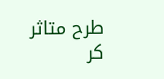طرح متاثر کر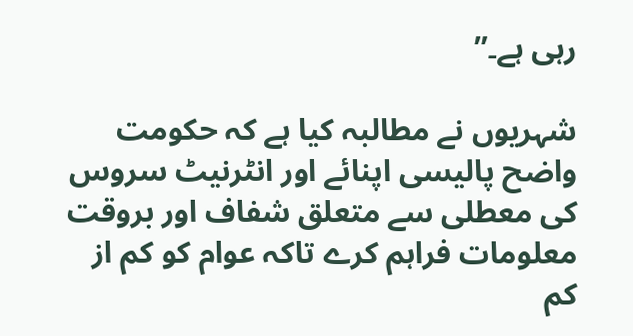رہی ہے۔”

شہریوں نے مطالبہ کیا ہے کہ حکومت واضح پالیسی اپنائے اور انٹرنیٹ سروس کی معطلی سے متعلق شفاف اور بروقت معلومات فراہم کرے تاکہ عوام کو کم از کم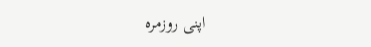اپنی روزمرہ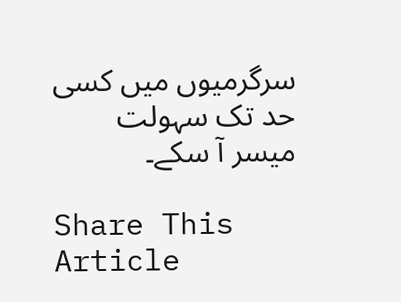سرگرمیوں میں کسی حد تک سہولت میسر آ سکے۔

Share This Article